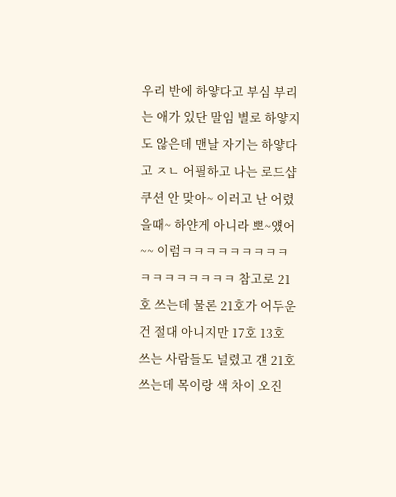우리 반에 하얗다고 부심 부리는 애가 있단 말임 별로 하얗지도 않은데 맨날 자기는 하얗다고 ㅈㄴ 어필하고 나는 로드샵 쿠션 안 맞아~ 이러고 난 어렸을때~ 하얀게 아니라 뽀~얬어~~ 이럼ㅋㅋㅋㅋㅋㅋㅋㅋㅋㅋㅋㅋㅋㅋㅋㅋㅋ 참고로 21호 쓰는데 물론 21호가 어두운건 절대 아니지만 17호 13호 쓰는 사람들도 널렸고 걘 21호 쓰는데 목이랑 색 차이 오진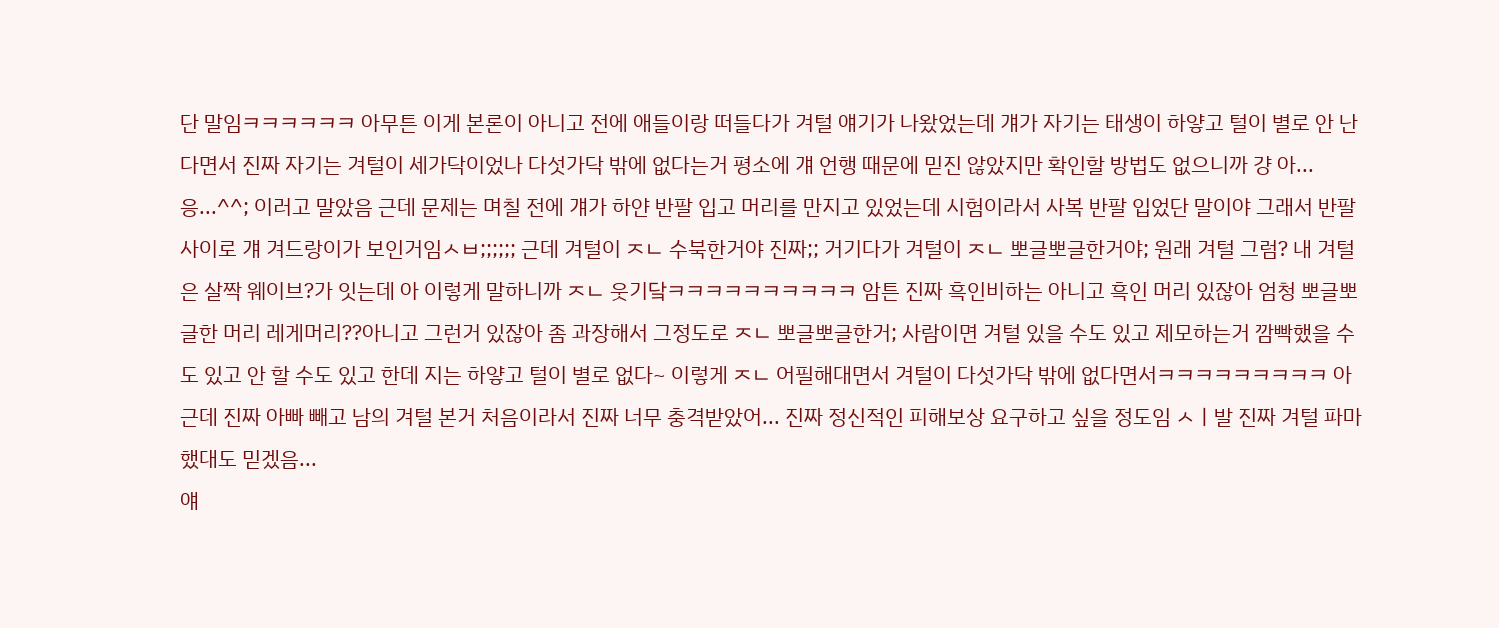단 말임ㅋㅋㅋㅋㅋㅋ 아무튼 이게 본론이 아니고 전에 애들이랑 떠들다가 겨털 얘기가 나왔었는데 걔가 자기는 태생이 하얗고 털이 별로 안 난다면서 진짜 자기는 겨털이 세가닥이었나 다섯가닥 밖에 없다는거 평소에 걔 언행 때문에 믿진 않았지만 확인할 방법도 없으니까 걍 아...응...^^; 이러고 말았음 근데 문제는 며칠 전에 걔가 하얀 반팔 입고 머리를 만지고 있었는데 시험이라서 사복 반팔 입었단 말이야 그래서 반팔 사이로 걔 겨드랑이가 보인거임ㅅㅂ;;;;;; 근데 겨털이 ㅈㄴ 수북한거야 진짜;; 거기다가 겨털이 ㅈㄴ 뽀글뽀글한거야; 원래 겨털 그럼? 내 겨털은 살짝 웨이브?가 잇는데 아 이렇게 말하니까 ㅈㄴ 웃기닼ㅋㅋㅋㅋㅋㅋㅋㅋㅋㅋ 암튼 진짜 흑인비하는 아니고 흑인 머리 있잖아 엄청 뽀글뽀글한 머리 레게머리??아니고 그런거 있잖아 좀 과장해서 그정도로 ㅈㄴ 뽀글뽀글한거; 사람이면 겨털 있을 수도 있고 제모하는거 깜빡했을 수도 있고 안 할 수도 있고 한데 지는 하얗고 털이 별로 없다~ 이렇게 ㅈㄴ 어필해대면서 겨털이 다섯가닥 밖에 없다면서ㅋㅋㅋㅋㅋㅋㅋㅋㅋ 아 근데 진짜 아빠 빼고 남의 겨털 본거 처음이라서 진짜 너무 충격받았어... 진짜 정신적인 피해보상 요구하고 싶을 정도임 ㅅㅣ발 진짜 겨털 파마했대도 믿겠음...
얘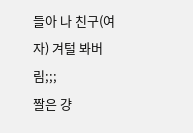들아 나 친구(여자) 겨털 봐버림;;;
짤은 걍